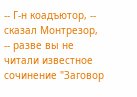-- Г-н коадъютор, -- сказал Монтрезор, -- разве вы не читали известное сочинение "Заговор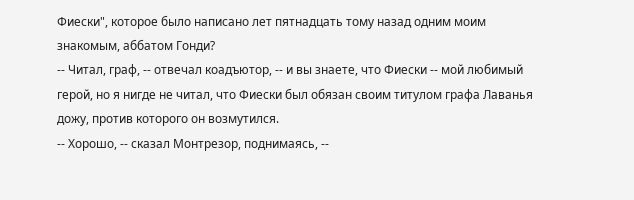Фиески", которое было написано лет пятнадцать тому назад одним моим знакомым, аббатом Гонди?
-- Читал, граф, -- отвечал коадъютор, -- и вы знаете, что Фиески -- мой любимый герой, но я нигде не читал, что Фиески был обязан своим титулом графа Лаванья дожу, против которого он возмутился.
-- Хорошо, -- сказал Монтрезор, поднимаясь, --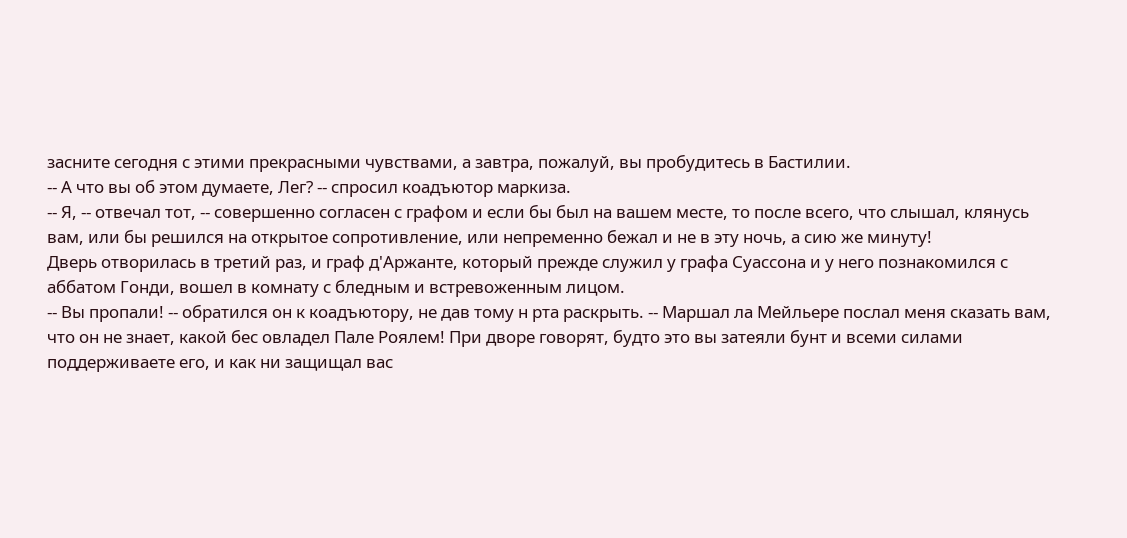засните сегодня с этими прекрасными чувствами, а завтра, пожалуй, вы пробудитесь в Бастилии.
-- А что вы об этом думаете, Лег? -- спросил коадъютор маркиза.
-- Я, -- отвечал тот, -- совершенно согласен с графом и если бы был на вашем месте, то после всего, что слышал, клянусь вам, или бы решился на открытое сопротивление, или непременно бежал и не в эту ночь, а сию же минуту!
Дверь отворилась в третий раз, и граф д'Аржанте, который прежде служил у графа Суассона и у него познакомился с аббатом Гонди, вошел в комнату с бледным и встревоженным лицом.
-- Вы пропали! -- обратился он к коадъютору, не дав тому н рта раскрыть. -- Маршал ла Мейльере послал меня сказать вам, что он не знает, какой бес овладел Пале Роялем! При дворе говорят, будто это вы затеяли бунт и всеми силами поддерживаете его, и как ни защищал вас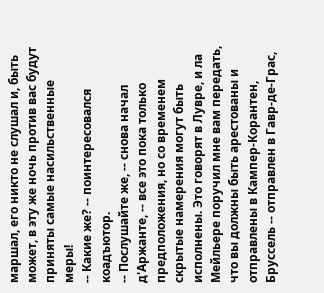маршал, его никто не слушал и, быть может, в эту же ночь против вас будут приняты самые насильственные меры!
-- Какие же? -- поинтересовался коадъютор.
-- Послушайте же, -- снова начал д'Аржанте, -- все это пока только предположения, но со временем скрытые намерения могут быть исполнены. Это говорят в Лувре, и ла Мейльере поручил мне вам передать, что вы должны быть арестованы и отправлены в Кампер-Корантен, Бруссель -- отправлен в Гавр-де-Грас,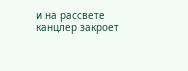и на рассвете канцлер закроет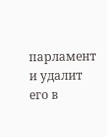парламент и удалит его в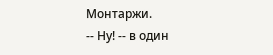Монтаржи.
-- Ну! -- в один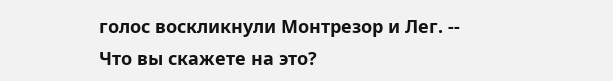голос воскликнули Монтрезор и Лег. -- Что вы скажете на это?